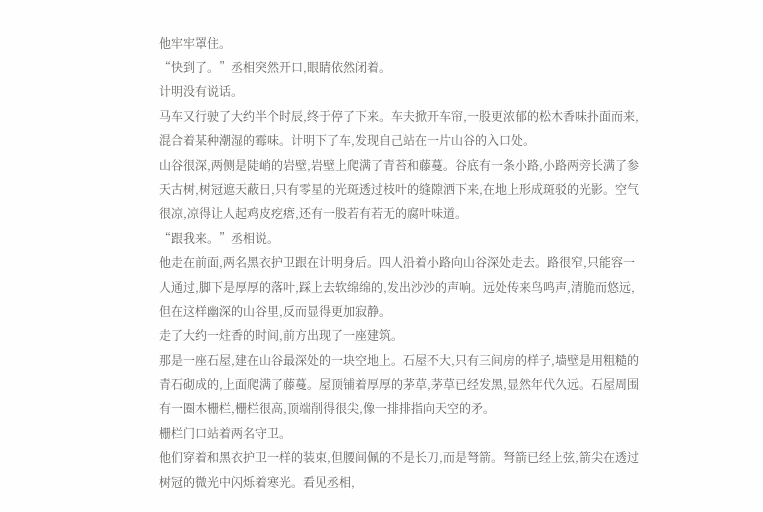他牢牢罩住。
“快到了。”丞相突然开口,眼睛依然闭着。
计明没有说话。
马车又行驶了大约半个时辰,终于停了下来。车夫掀开车帘,一股更浓郁的松木香味扑面而来,混合着某种潮湿的霉味。计明下了车,发现自己站在一片山谷的入口处。
山谷很深,两侧是陡峭的岩壁,岩壁上爬满了青苔和藤蔓。谷底有一条小路,小路两旁长满了参天古树,树冠遮天蔽日,只有零星的光斑透过枝叶的缝隙洒下来,在地上形成斑驳的光影。空气很凉,凉得让人起鸡皮疙瘩,还有一股若有若无的腐叶味道。
“跟我来。”丞相说。
他走在前面,两名黑衣护卫跟在计明身后。四人沿着小路向山谷深处走去。路很窄,只能容一人通过,脚下是厚厚的落叶,踩上去软绵绵的,发出沙沙的声响。远处传来鸟鸣声,清脆而悠远,但在这样幽深的山谷里,反而显得更加寂静。
走了大约一炷香的时间,前方出现了一座建筑。
那是一座石屋,建在山谷最深处的一块空地上。石屋不大,只有三间房的样子,墙壁是用粗糙的青石砌成的,上面爬满了藤蔓。屋顶铺着厚厚的茅草,茅草已经发黑,显然年代久远。石屋周围有一圈木栅栏,栅栏很高,顶端削得很尖,像一排排指向天空的矛。
栅栏门口站着两名守卫。
他们穿着和黑衣护卫一样的装束,但腰间佩的不是长刀,而是弩箭。弩箭已经上弦,箭尖在透过树冠的微光中闪烁着寒光。看见丞相,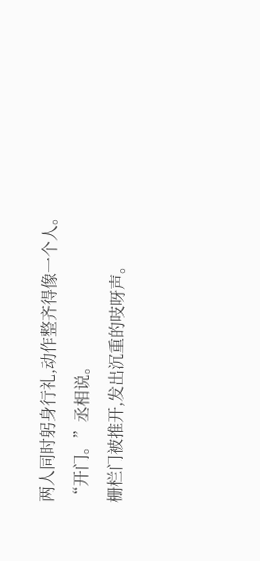两人同时躬身行礼,动作整齐得像一个人。
“开门。”丞相说。
栅栏门被推开,发出沉重的吱呀声。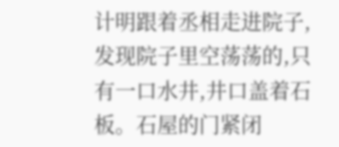计明跟着丞相走进院子,发现院子里空荡荡的,只有一口水井,井口盖着石板。石屋的门紧闭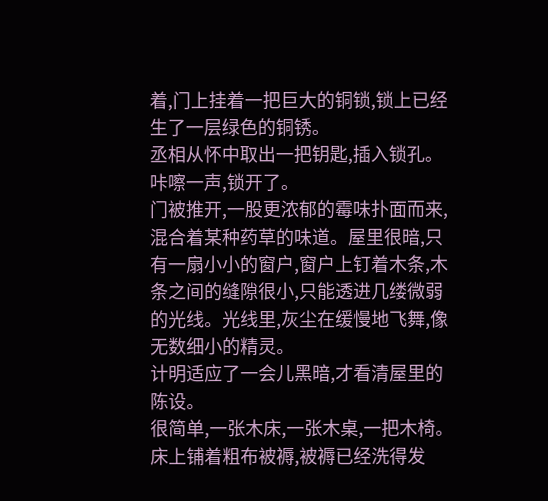着,门上挂着一把巨大的铜锁,锁上已经生了一层绿色的铜锈。
丞相从怀中取出一把钥匙,插入锁孔。
咔嚓一声,锁开了。
门被推开,一股更浓郁的霉味扑面而来,混合着某种药草的味道。屋里很暗,只有一扇小小的窗户,窗户上钉着木条,木条之间的缝隙很小,只能透进几缕微弱的光线。光线里,灰尘在缓慢地飞舞,像无数细小的精灵。
计明适应了一会儿黑暗,才看清屋里的陈设。
很简单,一张木床,一张木桌,一把木椅。床上铺着粗布被褥,被褥已经洗得发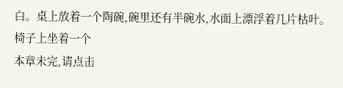白。桌上放着一个陶碗,碗里还有半碗水,水面上漂浮着几片枯叶。椅子上坐着一个
本章未完,请点击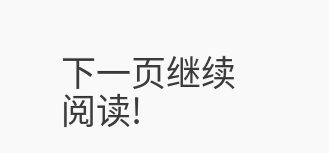下一页继续阅读!